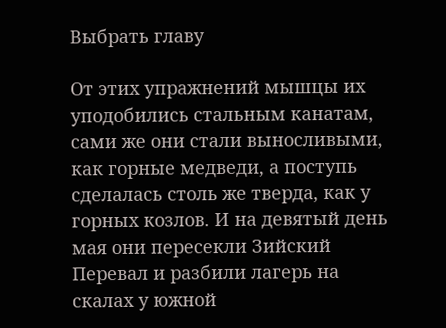Выбрать главу

От этих упражнений мышцы их уподобились стальным канатам, сами же они стали выносливыми, как горные медведи, а поступь сделалась столь же тверда, как у горных козлов. И на девятый день мая они пересекли Зийский Перевал и разбили лагерь на скалах у южной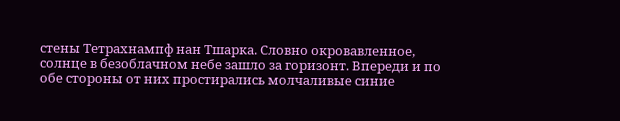стены Тетрахнампф нан Тшарка. Словно окровавленное, солнце в безоблачном небе зашло за горизонт. Впереди и по обе стороны от них простирались молчаливые синие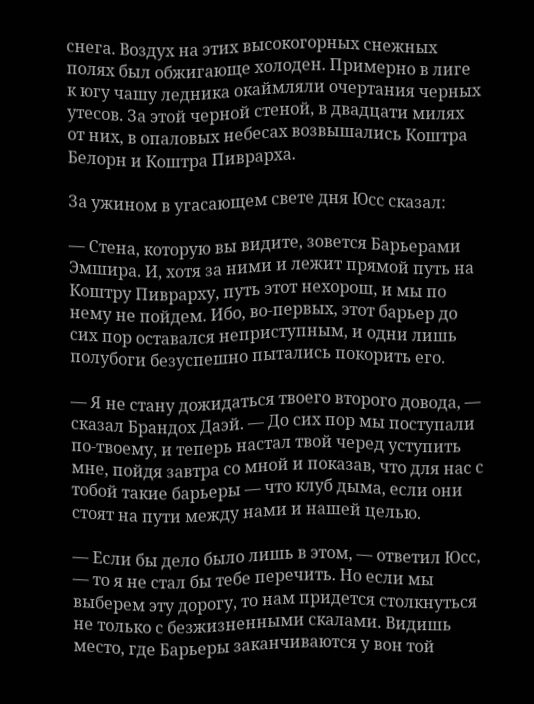снега. Воздух на этих высокогорных снежных полях был обжигающе холоден. Примерно в лиге к югу чашу ледника окаймляли очертания черных утесов. За этой черной стеной, в двадцати милях от них, в опаловых небесах возвышались Коштра Белорн и Коштра Пиврарха.

За ужином в угасающем свете дня Юсс сказал:

— Стена, которую вы видите, зовется Барьерами Эмшира. И, хотя за ними и лежит прямой путь на Коштру Пиврарху, путь этот нехорош, и мы по нему не пойдем. Ибо, во-первых, этот барьер до сих пор оставался неприступным, и одни лишь полубоги безуспешно пытались покорить его.

— Я не стану дожидаться твоего второго довода, — сказал Брандох Даэй. — До сих пор мы поступали по-твоему, и теперь настал твой черед уступить мне, пойдя завтра со мной и показав, что для нас с тобой такие барьеры — что клуб дыма, если они стоят на пути между нами и нашей целью.

— Если бы дело было лишь в этом, — ответил Юсс, — то я не стал бы тебе перечить. Но если мы выберем эту дорогу, то нам придется столкнуться не только с безжизненными скалами. Видишь место, где Барьеры заканчиваются у вон той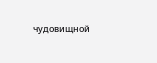чудовищной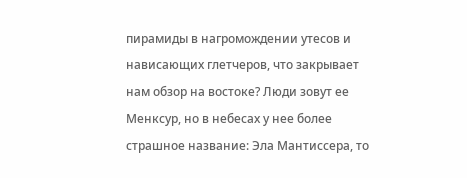пирамиды в нагромождении утесов и нависающих глетчеров, что закрывает нам обзор на востоке? Люди зовут ее Менксур, но в небесах у нее более страшное название: Эла Мантиссера, то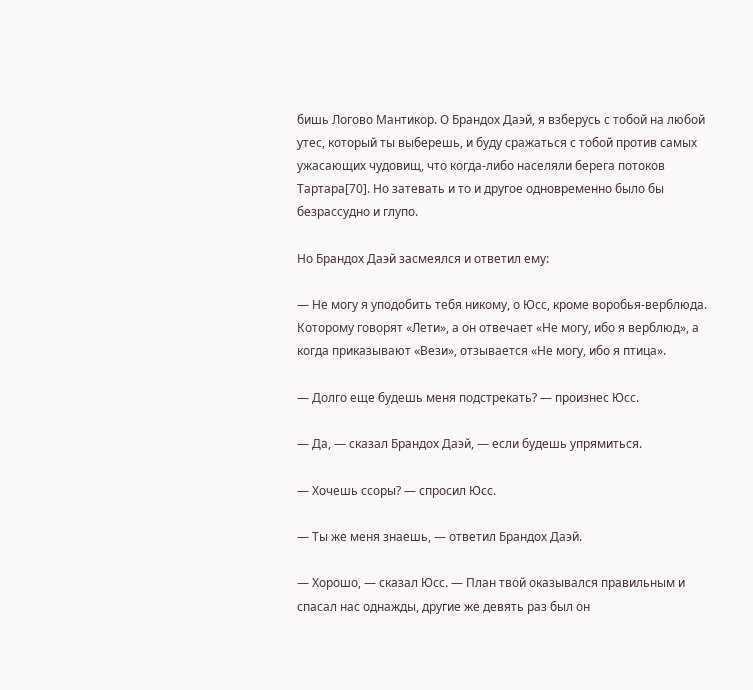бишь Логово Мантикор. О Брандох Даэй, я взберусь с тобой на любой утес, который ты выберешь, и буду сражаться с тобой против самых ужасающих чудовищ, что когда-либо населяли берега потоков Тартара[70]. Но затевать и то и другое одновременно было бы безрассудно и глупо.

Но Брандох Даэй засмеялся и ответил ему:

— Не могу я уподобить тебя никому, о Юсс, кроме воробья-верблюда. Которому говорят «Лети», а он отвечает «Не могу, ибо я верблюд», а когда приказывают «Вези», отзывается «Не могу, ибо я птица».

— Долго еще будешь меня подстрекать? — произнес Юсс.

— Да, — сказал Брандох Даэй, — если будешь упрямиться.

— Хочешь ссоры? — спросил Юсс.

— Ты же меня знаешь, — ответил Брандох Даэй.

— Хорошо, — сказал Юсс. — План твой оказывался правильным и спасал нас однажды, другие же девять раз был он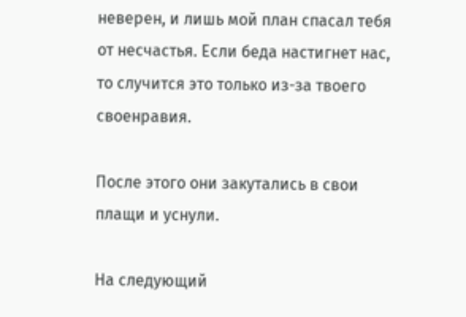неверен, и лишь мой план спасал тебя от несчастья. Если беда настигнет нас, то случится это только из-за твоего своенравия.

После этого они закутались в свои плащи и уснули.

На следующий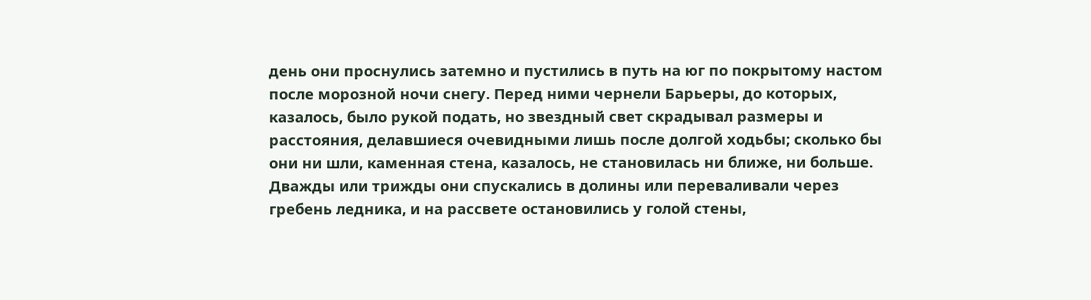день они проснулись затемно и пустились в путь на юг по покрытому настом после морозной ночи снегу. Перед ними чернели Барьеры, до которых, казалось, было рукой подать, но звездный свет скрадывал размеры и расстояния, делавшиеся очевидными лишь после долгой ходьбы; сколько бы они ни шли, каменная стена, казалось, не становилась ни ближе, ни больше. Дважды или трижды они спускались в долины или переваливали через гребень ледника, и на рассвете остановились у голой стены,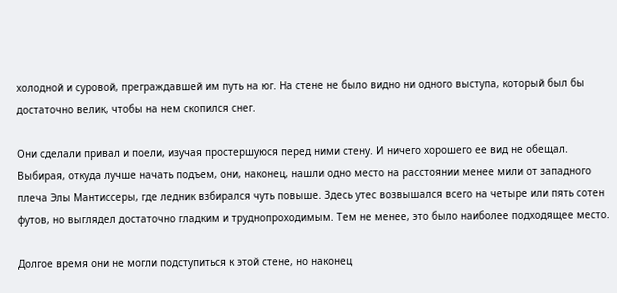холодной и суровой, преграждавшей им путь на юг. На стене не было видно ни одного выступа, который был бы достаточно велик, чтобы на нем скопился снег.

Они сделали привал и поели, изучая простершуюся перед ними стену. И ничего хорошего ее вид не обещал. Выбирая, откуда лучше начать подъем, они, наконец, нашли одно место на расстоянии менее мили от западного плеча Элы Мантиссеры, где ледник взбирался чуть повыше. Здесь утес возвышался всего на четыре или пять сотен футов, но выглядел достаточно гладким и труднопроходимым. Тем не менее, это было наиболее подходящее место.

Долгое время они не могли подступиться к этой стене, но наконец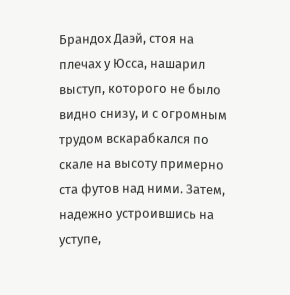Брандох Даэй, стоя на плечах у Юсса, нашарил выступ, которого не было видно снизу, и с огромным трудом вскарабкался по скале на высоту примерно ста футов над ними. Затем, надежно устроившись на уступе,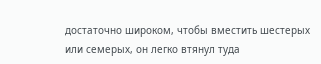достаточно широком, чтобы вместить шестерых или семерых, он легко втянул туда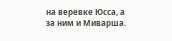на веревке Юсса, а за ним и Миварша.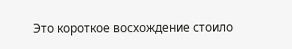Это короткое восхождение стоило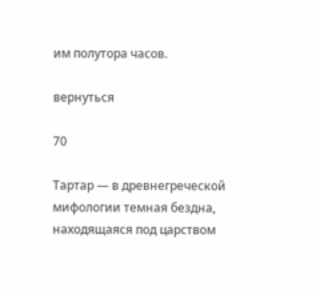им полутора часов.

вернуться

70

Тартар — в древнегреческой мифологии темная бездна, находящаяся под царством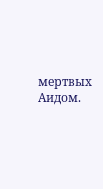мертвых Аидом.